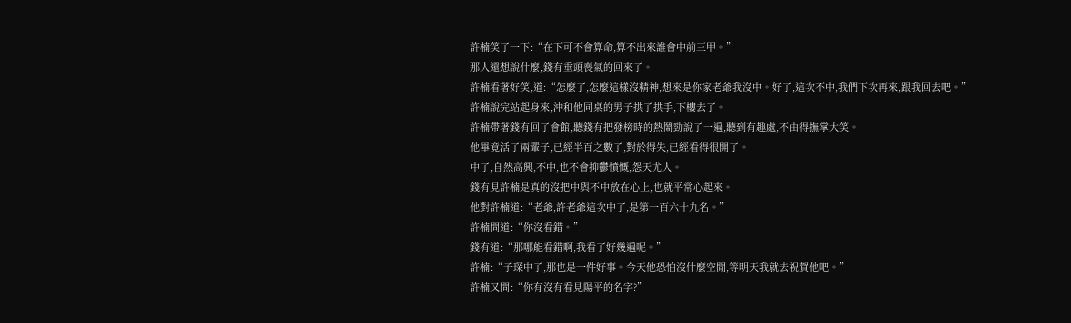許楠笑了一下:“在下可不會算命,算不出來誰會中前三甲。”
那人還想說什麼,錢有垂頭喪氣的回來了。
許楠看著好笑,道:“怎麼了,怎麼這樣沒精神,想來是你家老爺我沒中。好了,這次不中,我們下次再來,跟我回去吧。”
許楠說完站起身來,沖和他同桌的男子拱了拱手,下樓去了。
許楠帶著錢有回了會館,聽錢有把發榜時的熱鬧勁說了一遍,聽到有趣處,不由得撫掌大笑。
他畢竟活了兩輩子,已經半百之數了,對於得失,已經看得很開了。
中了,自然高興,不中,也不會抑鬱憤慨,怨天尤人。
錢有見許楠是真的沒把中與不中放在心上,也就平常心起來。
他對許楠道:“老爺,許老爺這次中了,是第一百六十九名。”
許楠問道:“你沒看錯。”
錢有道:“那哪能看錯啊,我看了好幾遍呢。”
許楠:“子琛中了,那也是一件好事。今天他恐怕沒什麼空閒,等明天我就去祝賀他吧。”
許楠又問:“你有沒有看見陽平的名字?”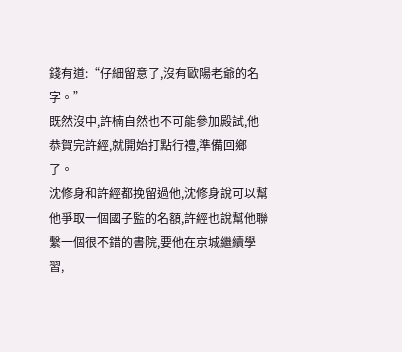錢有道:“仔細留意了,沒有歐陽老爺的名字。”
既然沒中,許楠自然也不可能參加殿試,他恭賀完許經,就開始打點行禮,準備回鄉了。
沈修身和許經都挽留過他,沈修身說可以幫他爭取一個國子監的名額,許經也說幫他聯繫一個很不錯的書院,要他在京城繼續學習,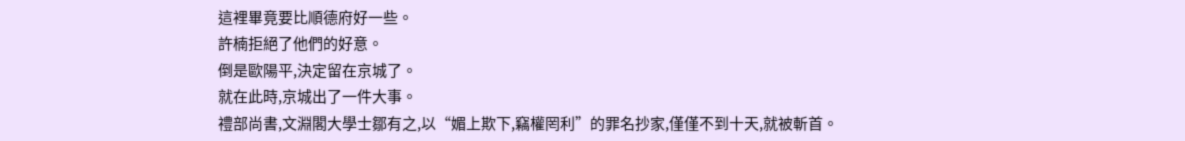這裡畢竟要比順德府好一些。
許楠拒絕了他們的好意。
倒是歐陽平,決定留在京城了。
就在此時,京城出了一件大事。
禮部尚書,文淵閣大學士鄒有之,以“媚上欺下,竊權罔利”的罪名抄家,僅僅不到十天,就被斬首。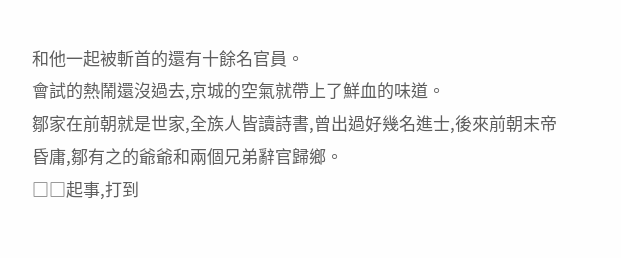和他一起被斬首的還有十餘名官員。
會試的熱鬧還沒過去,京城的空氣就帶上了鮮血的味道。
鄒家在前朝就是世家,全族人皆讀詩書,曾出過好幾名進士,後來前朝末帝昏庸,鄒有之的爺爺和兩個兄弟辭官歸鄉。
□□起事,打到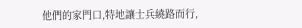他們的家門口,特地讓士兵繞路而行,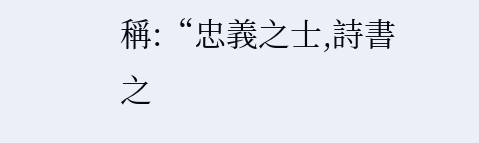稱:“忠義之士,詩書之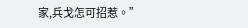家,兵戈怎可招惹。”